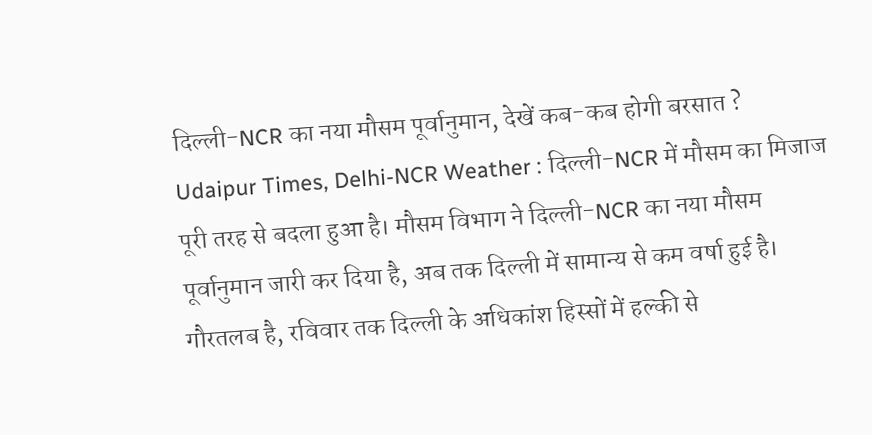दिल्ली-NCR का नया मौसम पूर्वानुमान, देखें कब-कब होगी बरसात ?
Udaipur Times, Delhi-NCR Weather : दिल्ली-NCR में मौसम का मिजाज पूरी तरह से बदला हुआ है। मौसम विभाग ने दिल्ली-NCR का नया मौसम पूर्वानुमान जारी कर दिया है, अब तक दिल्ली में सामान्य से कम वर्षा हुई है। गौरतलब है, रविवार तक दिल्ली के अधिकांश हिस्सों में हल्की से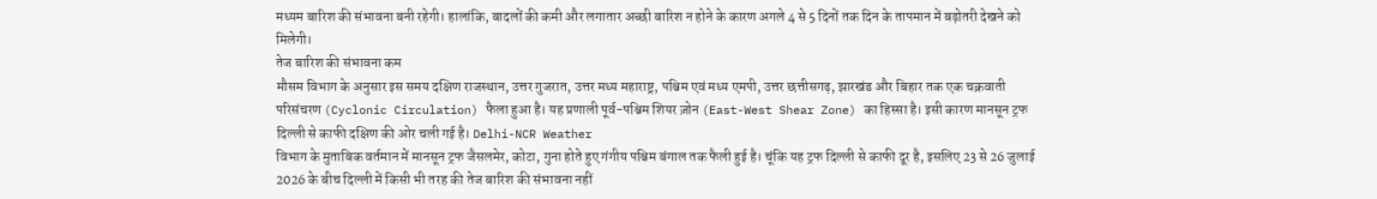मध्यम बारिश की संभावना बनी रहेगी। हालांकि, बादलों की कमी और लगातार अच्छी बारिश न होने के कारण अगले 4 से 5 दिनों तक दिन के तापमान में बढ़ोतरी देखने को मिलेगी।
तेज बारिश की संभावना कम
मौसम विभाग के अनुसार इस समय दक्षिण राजस्थान, उत्तर गुजरात, उत्तर मध्य महाराष्ट्र, पश्चिम एवं मध्य एमपी, उत्तर छत्तीसगढ़, झारखंड और बिहार तक एक चक्रवाती परिसंचरण (Cyclonic Circulation) फैला हुआ है। यह प्रणाली पूर्व-पश्चिम शियर ज़ोन (East-West Shear Zone) का हिस्सा है। इसी कारण मानसून ट्रफ दिल्ली से काफी दक्षिण की ओर चली गई है। Delhi-NCR Weather
विभाग के मुताबिक वर्तमान में मानसून ट्रफ जैसलमेर, कोटा, गुना होते हुए गंगीय पश्चिम बंगाल तक फैली हुई है। चूंकि यह ट्रफ दिल्ली से काफी दूर है, इसलिए 23 से 26 जुलाई 2026 के बीच दिल्ली में किसी भी तरह की तेज बारिश की संभावना नहीं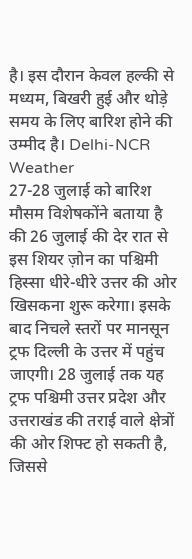है। इस दौरान केवल हल्की से मध्यम, बिखरी हुई और थोड़े समय के लिए बारिश होने की उम्मीद है। Delhi-NCR Weather
27-28 जुलाई को बारिश
मौसम विशेषकोंने बताया है की 26 जुलाई की देर रात से इस शियर ज़ोन का पश्चिमी हिस्सा धीरे-धीरे उत्तर की ओर खिसकना शुरू करेगा। इसके बाद निचले स्तरों पर मानसून ट्रफ दिल्ली के उत्तर में पहुंच जाएगी। 28 जुलाई तक यह ट्रफ पश्चिमी उत्तर प्रदेश और उत्तराखंड की तराई वाले क्षेत्रों की ओर शिफ्ट हो सकती है, जिससे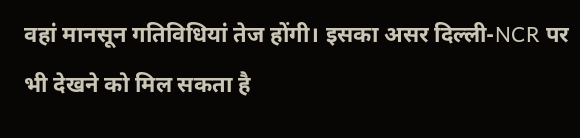वहां मानसून गतिविधियां तेज होंगी। इसका असर दिल्ली-NCR पर भी देखने को मिल सकता है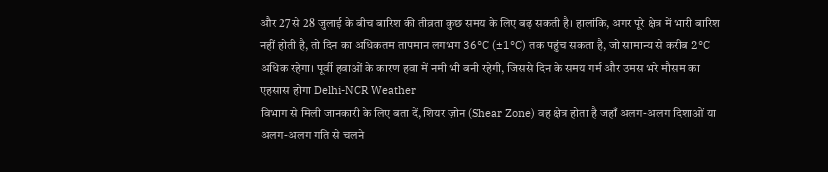और 27 से 28 जुलाई के बीच बारिश की तीव्रता कुछ समय के लिए बढ़ सकती है। हालांकि, अगर पूरे क्षेत्र में भारी बारिश नहीं होती है, तो दिन का अधिकतम तापमान लगभग 36°C (±1°C) तक पहुंच सकता है, जो सामान्य से करीब 2°C अधिक रहेगा। पूर्वी हवाओं के कारण हवा में नमी भी बनी रहेगी, जिससे दिन के समय गर्म और उमस भरे मौसम का एहसास होगा Delhi-NCR Weather
विभाग से मिली जानकारी के लिए बता दें, शियर ज़ोन (Shear Zone) वह क्षेत्र होता है जहाँ अलग-अलग दिशाओं या अलग-अलग गति से चलने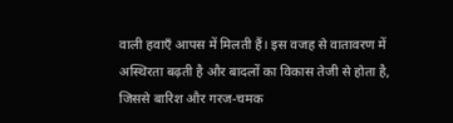वाली हवाएँ आपस में मिलती हैं। इस वजह से वातावरण में अस्थिरता बढ़ती है और बादलों का विकास तेजी से होता है, जिससे बारिश और गरज-चमक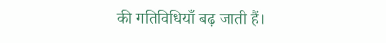की गतिविधियाँ बढ़ जाती हैं।